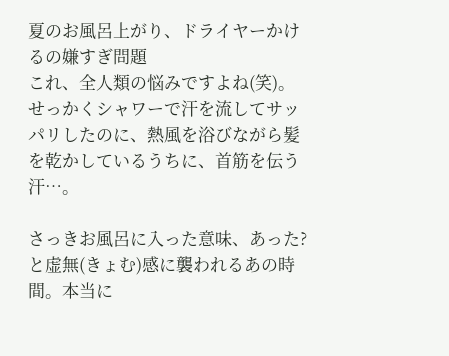夏のお風呂上がり、ドライヤーかけるの嫌すぎ問題
これ、全人類の悩みですよね(笑)。
せっかくシャワーで汗を流してサッパリしたのに、熱風を浴びながら髪を乾かしているうちに、首筋を伝う汗…。

さっきお風呂に入った意味、あった?
と虚無(きょむ)感に襲われるあの時間。本当に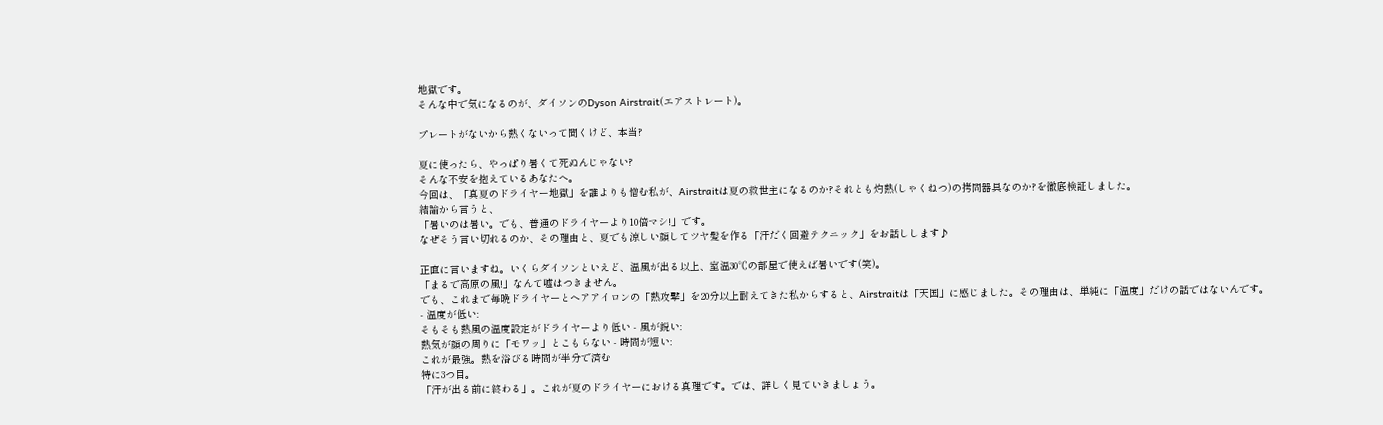地獄です。
そんな中で気になるのが、ダイソンのDyson Airstrait(エアストレート)。

プレートがないから熱くないって聞くけど、本当?

夏に使ったら、やっぱり暑くて死ぬんじゃない?
そんな不安を抱えているあなたへ。
今回は、「真夏のドライヤー地獄」を誰よりも憎む私が、Airstraitは夏の救世主になるのか?それとも灼熱(しゃくねつ)の拷問器具なのか?を徹底検証しました。
結論から言うと、
「暑いのは暑い。でも、普通のドライヤーより10倍マシ!」です。
なぜそう言い切れるのか、その理由と、夏でも涼しい顔してツヤ髪を作る「汗だく回避テクニック」をお話しします♪

正直に言いますね。いくらダイソンといえど、温風が出る以上、室温30℃の部屋で使えば暑いです(笑)。
「まるで高原の風!」なんて嘘はつきません。
でも、これまで毎晩ドライヤーとヘアアイロンの「熱攻撃」を20分以上耐えてきた私からすると、Airstraitは「天国」に感じました。その理由は、単純に「温度」だけの話ではないんです。
- 温度が低い:
そもそも熱風の温度設定がドライヤーより低い - 風が鋭い:
熱気が顔の周りに「モワッ」とこもらない - 時間が短い:
これが最強。熱を浴びる時間が半分で済む
特に3つ目。
「汗が出る前に終わる」。これが夏のドライヤーにおける真理です。では、詳しく見ていきましょう。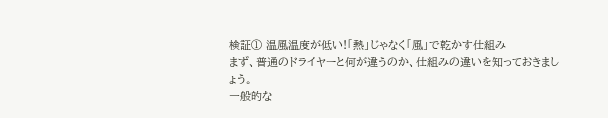検証① 温風温度が低い!「熱」じゃなく「風」で乾かす仕組み
まず、普通のドライヤーと何が違うのか、仕組みの違いを知っておきましょう。
一般的な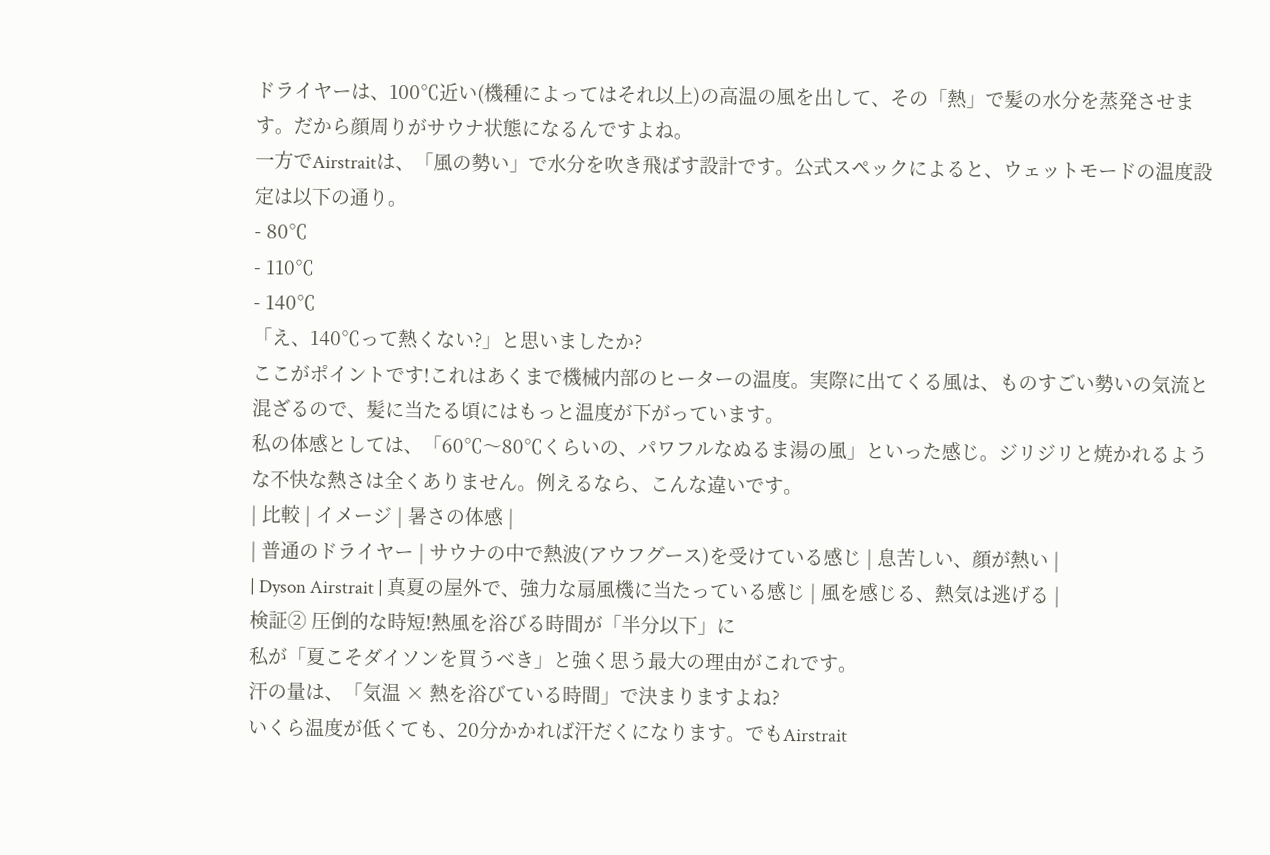ドライヤーは、100℃近い(機種によってはそれ以上)の高温の風を出して、その「熱」で髪の水分を蒸発させます。だから顔周りがサウナ状態になるんですよね。
一方でAirstraitは、「風の勢い」で水分を吹き飛ばす設計です。公式スペックによると、ウェットモードの温度設定は以下の通り。
- 80℃
- 110℃
- 140℃
「え、140℃って熱くない?」と思いましたか?
ここがポイントです!これはあくまで機械内部のヒーターの温度。実際に出てくる風は、ものすごい勢いの気流と混ざるので、髪に当たる頃にはもっと温度が下がっています。
私の体感としては、「60℃〜80℃くらいの、パワフルなぬるま湯の風」といった感じ。ジリジリと焼かれるような不快な熱さは全くありません。例えるなら、こんな違いです。
| 比較 | イメージ | 暑さの体感 |
| 普通のドライヤー | サウナの中で熱波(アウフグース)を受けている感じ | 息苦しい、顔が熱い |
| Dyson Airstrait | 真夏の屋外で、強力な扇風機に当たっている感じ | 風を感じる、熱気は逃げる |
検証② 圧倒的な時短!熱風を浴びる時間が「半分以下」に
私が「夏こそダイソンを買うべき」と強く思う最大の理由がこれです。
汗の量は、「気温 × 熱を浴びている時間」で決まりますよね?
いくら温度が低くても、20分かかれば汗だくになります。でもAirstrait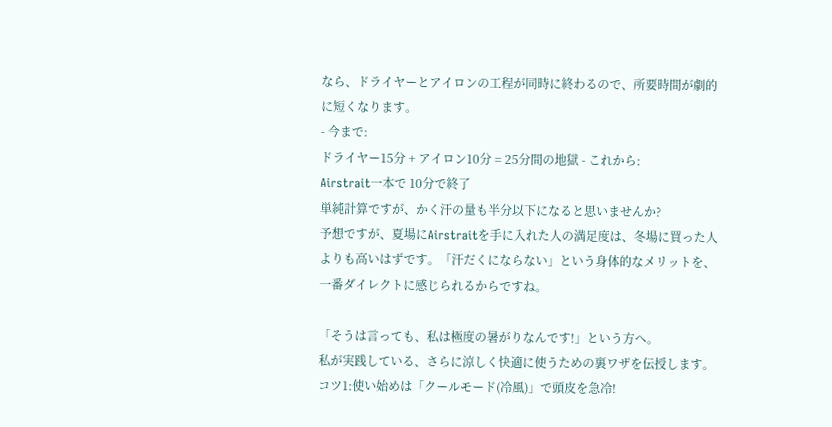なら、ドライヤーとアイロンの工程が同時に終わるので、所要時間が劇的に短くなります。
- 今まで:
ドライヤー15分 + アイロン10分 = 25分間の地獄 - これから:
Airstrait一本で 10分で終了
単純計算ですが、かく汗の量も半分以下になると思いませんか?
予想ですが、夏場にAirstraitを手に入れた人の満足度は、冬場に買った人よりも高いはずです。「汗だくにならない」という身体的なメリットを、一番ダイレクトに感じられるからですね。

「そうは言っても、私は極度の暑がりなんです!」という方へ。
私が実践している、さらに涼しく快適に使うための裏ワザを伝授します。
コツ1:使い始めは「クールモード(冷風)」で頭皮を急冷!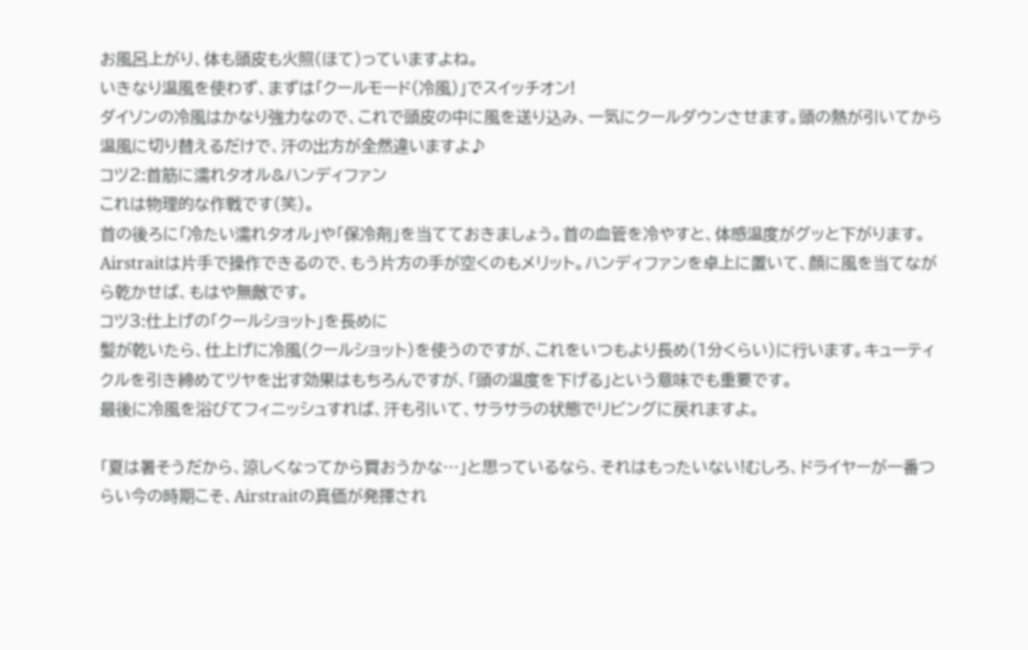お風呂上がり、体も頭皮も火照(ほて)っていますよね。
いきなり温風を使わず、まずは「クールモード(冷風)」でスイッチオン!
ダイソンの冷風はかなり強力なので、これで頭皮の中に風を送り込み、一気にクールダウンさせます。頭の熱が引いてから温風に切り替えるだけで、汗の出方が全然違いますよ♪
コツ2:首筋に濡れタオル&ハンディファン
これは物理的な作戦です(笑)。
首の後ろに「冷たい濡れタオル」や「保冷剤」を当てておきましょう。首の血管を冷やすと、体感温度がグッと下がります。Airstraitは片手で操作できるので、もう片方の手が空くのもメリット。ハンディファンを卓上に置いて、顔に風を当てながら乾かせば、もはや無敵です。
コツ3:仕上げの「クールショット」を長めに
髪が乾いたら、仕上げに冷風(クールショット)を使うのですが、これをいつもより長め(1分くらい)に行います。キューティクルを引き締めてツヤを出す効果はもちろんですが、「頭の温度を下げる」という意味でも重要です。
最後に冷風を浴びてフィニッシュすれば、汗も引いて、サラサラの状態でリビングに戻れますよ。

「夏は暑そうだから、涼しくなってから買おうかな…」と思っているなら、それはもったいない!むしろ、ドライヤーが一番つらい今の時期こそ、Airstraitの真価が発揮され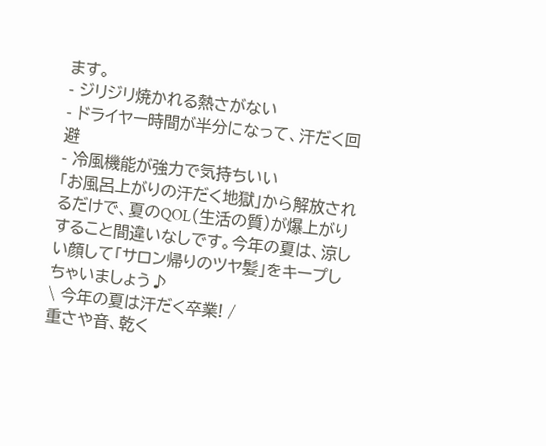ます。
- ジリジリ焼かれる熱さがない
- ドライヤー時間が半分になって、汗だく回避
- 冷風機能が強力で気持ちいい
「お風呂上がりの汗だく地獄」から解放されるだけで、夏のQOL(生活の質)が爆上がりすること間違いなしです。今年の夏は、涼しい顔して「サロン帰りのツヤ髪」をキープしちゃいましょう♪
\ 今年の夏は汗だく卒業! /
重さや音、乾く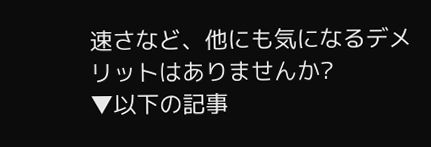速さなど、他にも気になるデメリットはありませんか?
▼以下の記事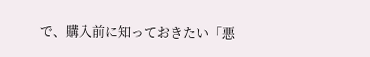で、購入前に知っておきたい「悪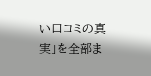い口コミの真実」を全部ま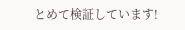とめて検証しています!